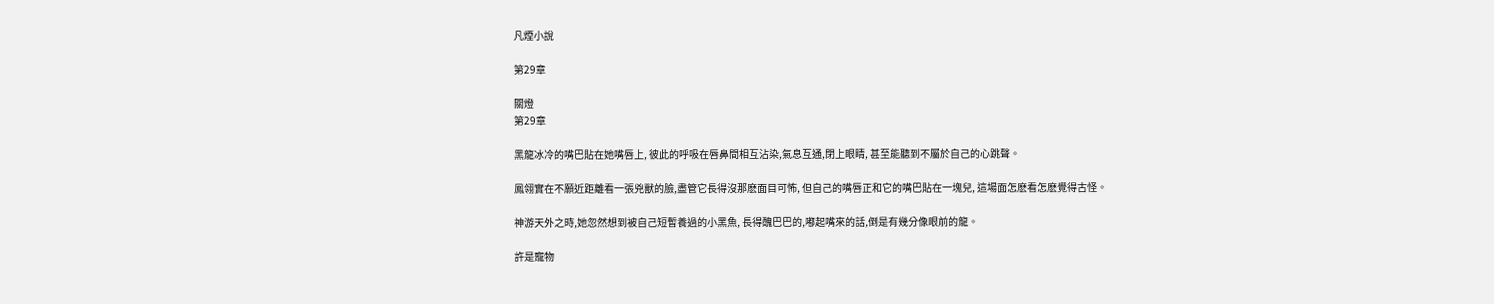凡煙小說

第29章

關燈
第29章

黑龍冰冷的嘴巴貼在她嘴唇上, 彼此的呼吸在唇鼻間相互沾染,氣息互通,閉上眼睛, 甚至能聽到不屬於自己的心跳聲。

鳳翎實在不願近距離看一張兇獸的臉,盡管它長得沒那麽面目可怖, 但自己的嘴唇正和它的嘴巴貼在一塊兒, 這場面怎麽看怎麽覺得古怪。

神游天外之時,她忽然想到被自己短暫養過的小黑魚, 長得醜巴巴的,嘟起嘴來的話,倒是有幾分像眼前的龍。

許是寵物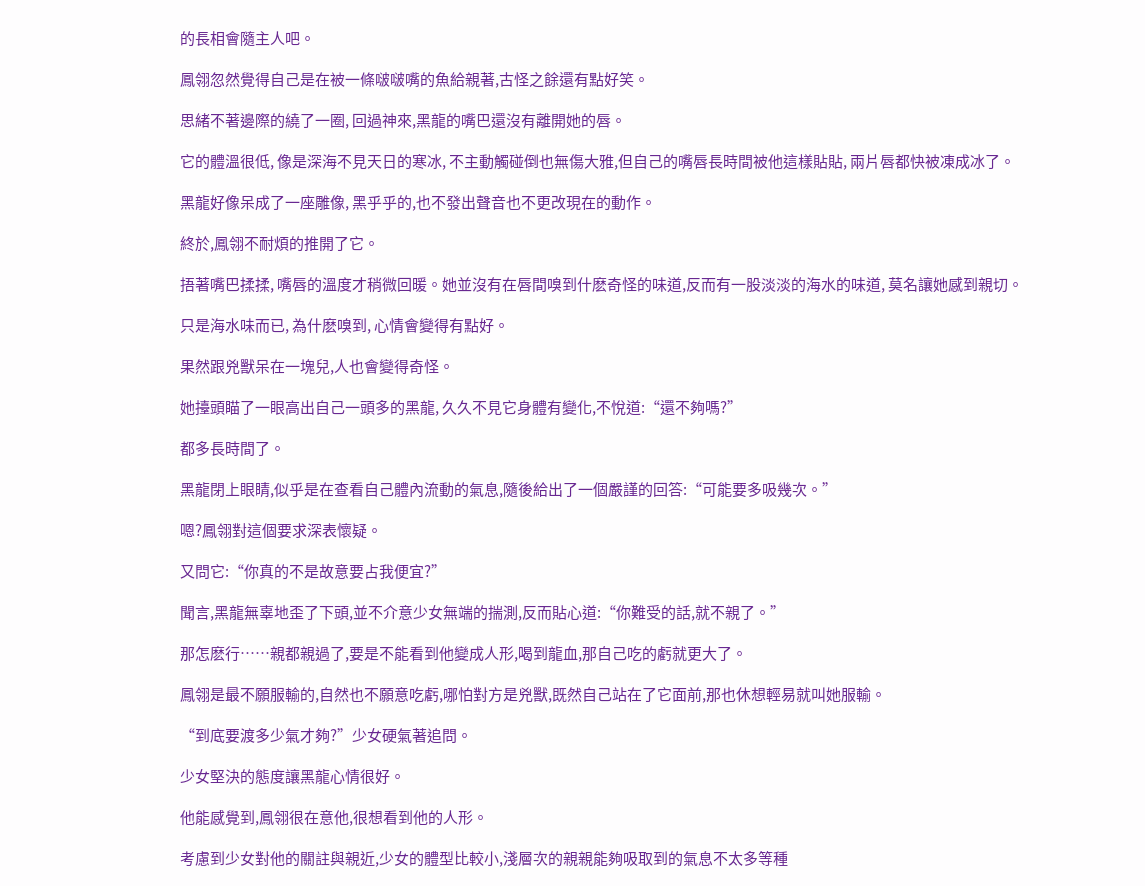的長相會隨主人吧。

鳳翎忽然覺得自己是在被一條啵啵嘴的魚給親著,古怪之餘還有點好笑。

思緒不著邊際的繞了一圈, 回過神來,黑龍的嘴巴還沒有離開她的唇。

它的體溫很低, 像是深海不見天日的寒冰, 不主動觸碰倒也無傷大雅,但自己的嘴唇長時間被他這樣貼貼, 兩片唇都快被凍成冰了。

黑龍好像呆成了一座雕像, 黑乎乎的,也不發出聲音也不更改現在的動作。

終於,鳳翎不耐煩的推開了它。

捂著嘴巴揉揉, 嘴唇的溫度才稍微回暖。她並沒有在唇間嗅到什麽奇怪的味道,反而有一股淡淡的海水的味道, 莫名讓她感到親切。

只是海水味而已, 為什麽嗅到, 心情會變得有點好。

果然跟兇獸呆在一塊兒,人也會變得奇怪。

她擡頭瞄了一眼高出自己一頭多的黑龍, 久久不見它身體有變化,不悅道:“還不夠嗎?”

都多長時間了。

黑龍閉上眼睛,似乎是在查看自己體內流動的氣息,隨後給出了一個嚴謹的回答:“可能要多吸幾次。”

嗯?鳳翎對這個要求深表懷疑。

又問它:“你真的不是故意要占我便宜?”

聞言,黑龍無辜地歪了下頭,並不介意少女無端的揣測,反而貼心道:“你難受的話,就不親了。”

那怎麽行……親都親過了,要是不能看到他變成人形,喝到龍血,那自己吃的虧就更大了。

鳳翎是最不願服輸的,自然也不願意吃虧,哪怕對方是兇獸,既然自己站在了它面前,那也休想輕易就叫她服輸。

“到底要渡多少氣才夠?”少女硬氣著追問。

少女堅決的態度讓黑龍心情很好。

他能感覺到,鳳翎很在意他,很想看到他的人形。

考慮到少女對他的關註與親近,少女的體型比較小,淺層次的親親能夠吸取到的氣息不太多等種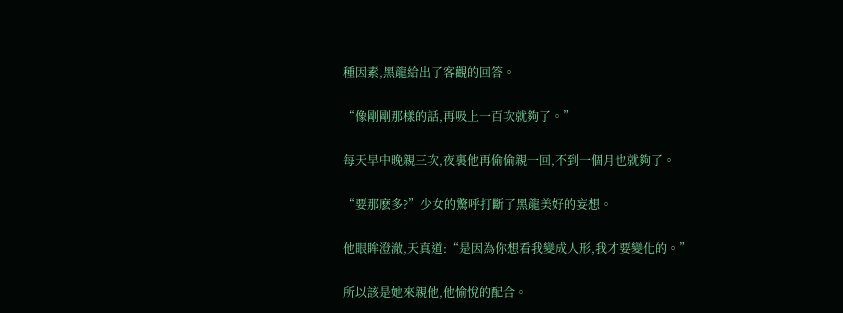種因素,黑龍給出了客觀的回答。

“像剛剛那樣的話,再吸上一百次就夠了。”

每天早中晚親三次,夜裏他再偷偷親一回,不到一個月也就夠了。

“要那麽多?”少女的驚呼打斷了黑龍美好的妄想。

他眼眸澄澈,天真道:“是因為你想看我變成人形,我才要變化的。”

所以該是她來親他,他愉悅的配合。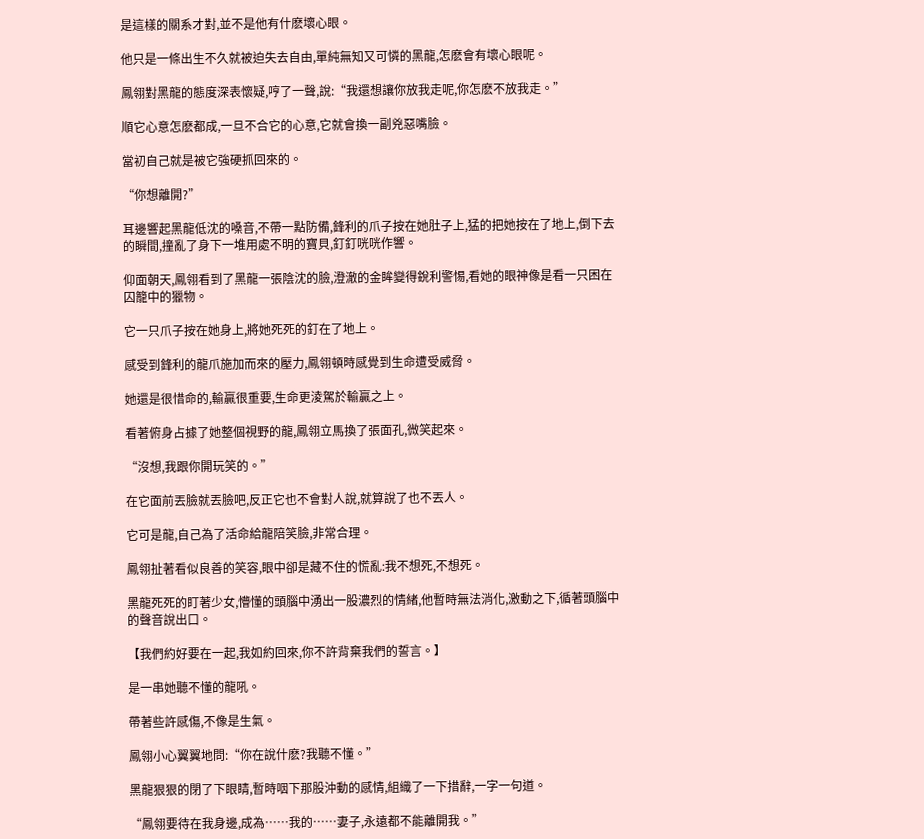是這樣的關系才對,並不是他有什麽壞心眼。

他只是一條出生不久就被迫失去自由,單純無知又可憐的黑龍,怎麽會有壞心眼呢。

鳳翎對黑龍的態度深表懷疑,哼了一聲,說:“我還想讓你放我走呢,你怎麽不放我走。”

順它心意怎麽都成,一旦不合它的心意,它就會換一副兇惡嘴臉。

當初自己就是被它強硬抓回來的。

“你想離開?”

耳邊響起黑龍低沈的嗓音,不帶一點防備,鋒利的爪子按在她肚子上,猛的把她按在了地上,倒下去的瞬間,撞亂了身下一堆用處不明的寶貝,釘釘咣咣作響。

仰面朝天,鳳翎看到了黑龍一張陰沈的臉,澄澈的金眸變得銳利警惕,看她的眼神像是看一只困在囚籠中的獵物。

它一只爪子按在她身上,將她死死的釘在了地上。

感受到鋒利的龍爪施加而來的壓力,鳳翎頓時感覺到生命遭受威脅。

她還是很惜命的,輸贏很重要,生命更淩駕於輸贏之上。

看著俯身占據了她整個視野的龍,鳳翎立馬換了張面孔,微笑起來。

“沒想,我跟你開玩笑的。”

在它面前丟臉就丟臉吧,反正它也不會對人說,就算說了也不丟人。

它可是龍,自己為了活命給龍陪笑臉,非常合理。

鳳翎扯著看似良善的笑容,眼中卻是藏不住的慌亂:我不想死,不想死。

黑龍死死的盯著少女,懵懂的頭腦中湧出一股濃烈的情緒,他暫時無法消化,激動之下,循著頭腦中的聲音說出口。

【我們約好要在一起,我如約回來,你不許背棄我們的誓言。】

是一串她聽不懂的龍吼。

帶著些許感傷,不像是生氣。

鳳翎小心翼翼地問:“你在說什麽?我聽不懂。”

黑龍狠狠的閉了下眼睛,暫時咽下那股沖動的感情,組織了一下措辭,一字一句道。

“鳳翎要待在我身邊,成為……我的……妻子,永遠都不能離開我。”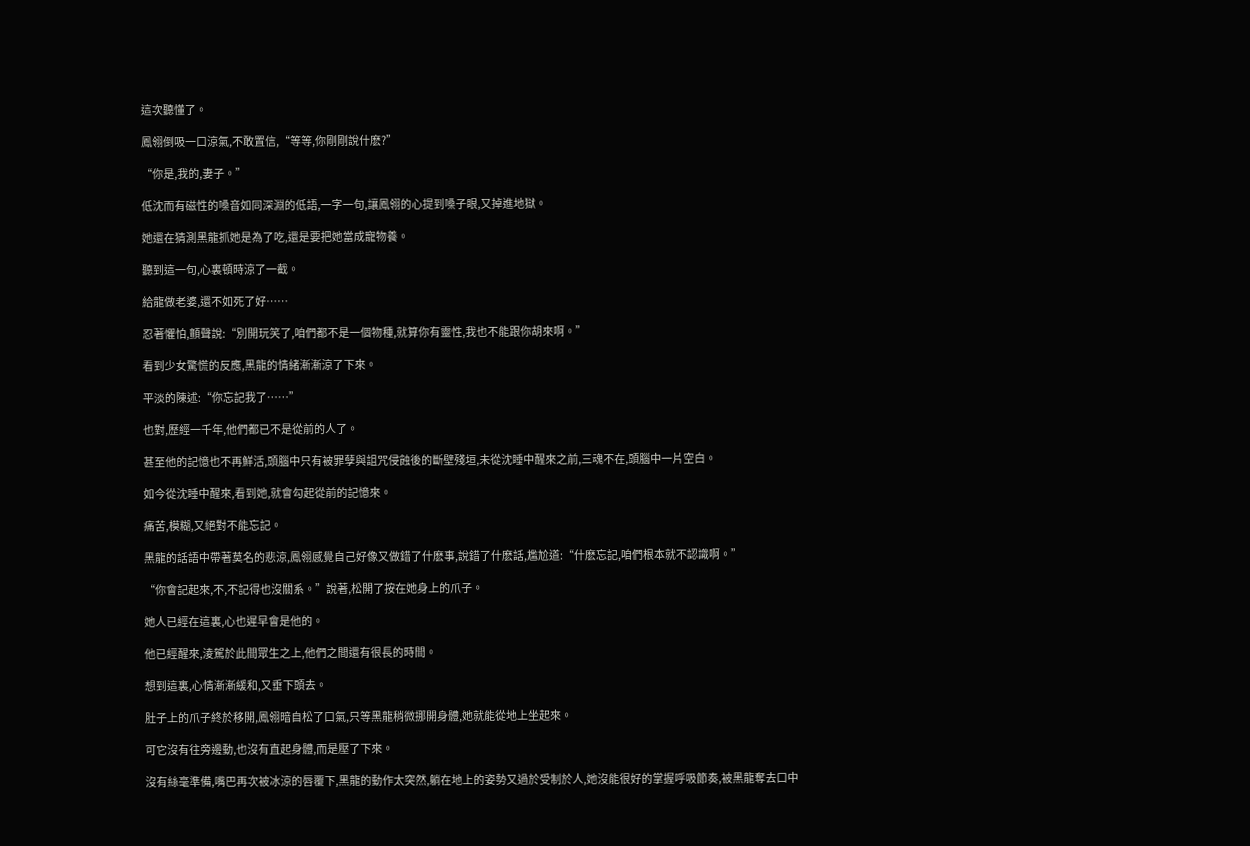這次聽懂了。

鳳翎倒吸一口涼氣,不敢置信,“等等,你剛剛說什麽?”

“你是,我的,妻子。”

低沈而有磁性的嗓音如同深淵的低語,一字一句,讓鳳翎的心提到嗓子眼,又掉進地獄。

她還在猜測黑龍抓她是為了吃,還是要把她當成寵物養。

聽到這一句,心裏頓時涼了一截。

給龍做老婆,還不如死了好……

忍著懼怕,顫聲說:“別開玩笑了,咱們都不是一個物種,就算你有靈性,我也不能跟你胡來啊。”

看到少女驚慌的反應,黑龍的情緒漸漸涼了下來。

平淡的陳述:“你忘記我了……”

也對,歷經一千年,他們都已不是從前的人了。

甚至他的記憶也不再鮮活,頭腦中只有被罪孽與詛咒侵蝕後的斷壁殘垣,未從沈睡中醒來之前,三魂不在,頭腦中一片空白。

如今從沈睡中醒來,看到她,就會勾起從前的記憶來。

痛苦,模糊,又絕對不能忘記。

黑龍的話語中帶著莫名的悲涼,鳳翎感覺自己好像又做錯了什麽事,說錯了什麽話,尷尬道:“什麽忘記,咱們根本就不認識啊。”

“你會記起來,不,不記得也沒關系。”說著,松開了按在她身上的爪子。

她人已經在這裏,心也遲早會是他的。

他已經醒來,淩駕於此間眾生之上,他們之間還有很長的時間。

想到這裏,心情漸漸緩和,又垂下頭去。

肚子上的爪子終於移開,鳳翎暗自松了口氣,只等黑龍稍微挪開身體,她就能從地上坐起來。

可它沒有往旁邊動,也沒有直起身體,而是壓了下來。

沒有絲毫準備,嘴巴再次被冰涼的唇覆下,黑龍的動作太突然,躺在地上的姿勢又過於受制於人,她沒能很好的掌握呼吸節奏,被黑龍奪去口中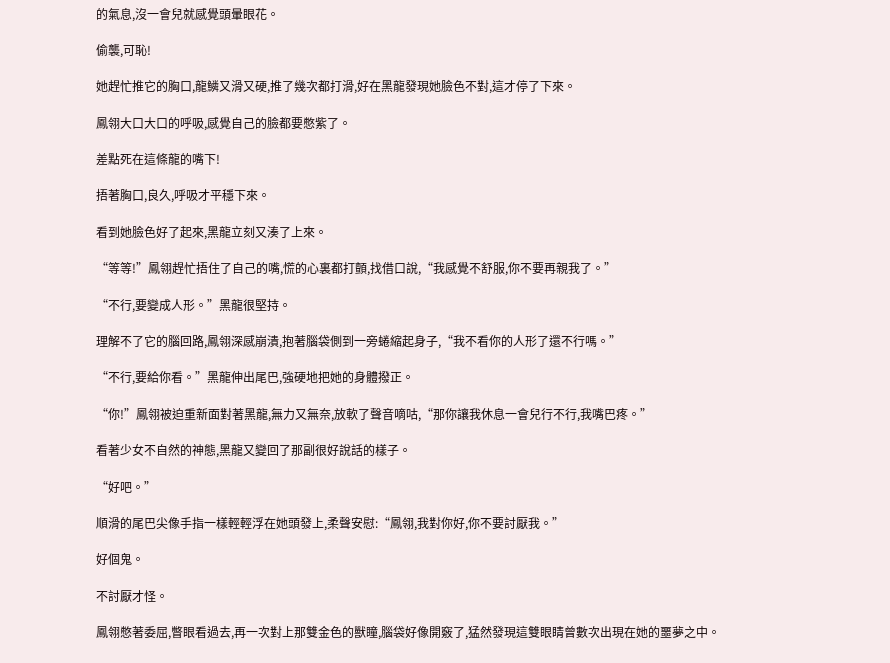的氣息,沒一會兒就感覺頭暈眼花。

偷襲,可恥!

她趕忙推它的胸口,龍鱗又滑又硬,推了幾次都打滑,好在黑龍發現她臉色不對,這才停了下來。

鳳翎大口大口的呼吸,感覺自己的臉都要憋紫了。

差點死在這條龍的嘴下!

捂著胸口,良久,呼吸才平穩下來。

看到她臉色好了起來,黑龍立刻又湊了上來。

“等等!”鳳翎趕忙捂住了自己的嘴,慌的心裏都打顫,找借口說,“我感覺不舒服,你不要再親我了。”

“不行,要變成人形。”黑龍很堅持。

理解不了它的腦回路,鳳翎深感崩潰,抱著腦袋側到一旁蜷縮起身子,“我不看你的人形了還不行嗎。”

“不行,要給你看。”黑龍伸出尾巴,強硬地把她的身體撥正。

“你!”鳳翎被迫重新面對著黑龍,無力又無奈,放軟了聲音嘀咕,“那你讓我休息一會兒行不行,我嘴巴疼。”

看著少女不自然的神態,黑龍又變回了那副很好說話的樣子。

“好吧。”

順滑的尾巴尖像手指一樣輕輕浮在她頭發上,柔聲安慰:“鳳翎,我對你好,你不要討厭我。”

好個鬼。

不討厭才怪。

鳳翎憋著委屈,瞥眼看過去,再一次對上那雙金色的獸瞳,腦袋好像開竅了,猛然發現這雙眼睛曾數次出現在她的噩夢之中。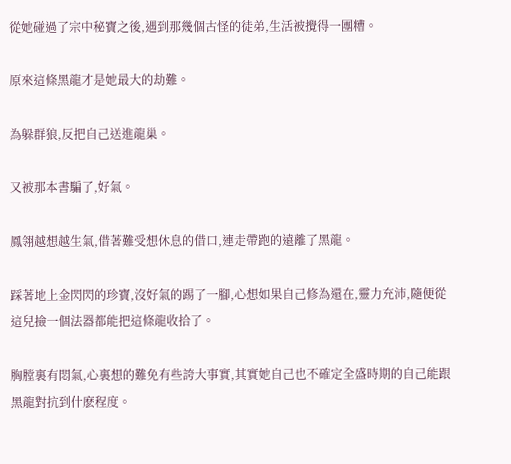從她碰過了宗中秘寶之後,遇到那幾個古怪的徒弟,生活被攪得一團糟。

原來這條黑龍才是她最大的劫難。

為躲群狼,反把自己送進龍巢。

又被那本書騙了,好氣。

鳳翎越想越生氣,借著難受想休息的借口,連走帶跑的遠離了黑龍。

踩著地上金閃閃的珍寶,沒好氣的踢了一腳,心想如果自己修為還在,靈力充沛,隨便從這兒撿一個法器都能把這條龍收拾了。

胸膛裏有悶氣,心裏想的難免有些誇大事實,其實她自己也不確定全盛時期的自己能跟黑龍對抗到什麽程度。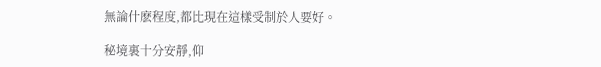無論什麽程度,都比現在這樣受制於人要好。

秘境裏十分安靜,仰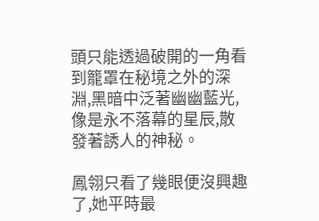頭只能透過破開的一角看到籠罩在秘境之外的深淵,黑暗中泛著幽幽藍光,像是永不落幕的星辰,散發著誘人的神秘。

鳳翎只看了幾眼便沒興趣了,她平時最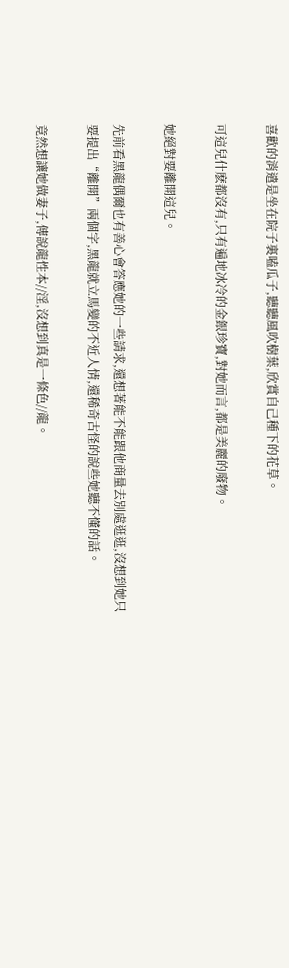喜歡的消遣是坐在院子裏嗑瓜子,聽聽風吹樹葉,欣賞自己種下的花草。

可這兒什麽都沒有,只有遍地冰冷的金銀珍寶,對她而言,都是美麗的廢物。

她絕對要離開這兒。

先前看黑龍偶爾也有善心會答應她的一些請求,還想著能不能跟他商量去別處逛逛,沒想到她只要提出“離開”兩個字,黑龍就立馬變的不近人情,還稀奇古怪的說些她聽不懂的話。

竟然想讓她做妻子,傳說龍性本//淫,沒想到真是一條色//龍。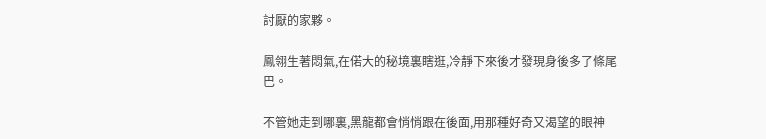討厭的家夥。

鳳翎生著悶氣,在偌大的秘境裏瞎逛,冷靜下來後才發現身後多了條尾巴。

不管她走到哪裏,黑龍都會悄悄跟在後面,用那種好奇又渴望的眼神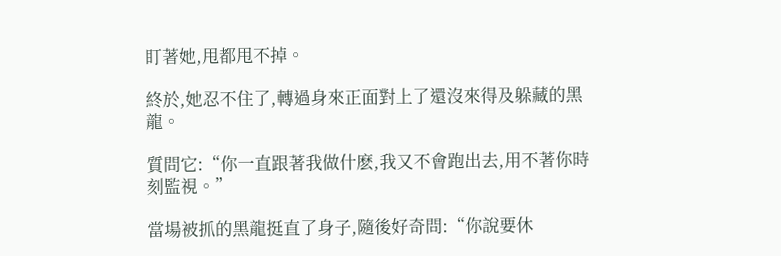盯著她,甩都甩不掉。

終於,她忍不住了,轉過身來正面對上了還沒來得及躲藏的黑龍。

質問它:“你一直跟著我做什麽,我又不會跑出去,用不著你時刻監視。”

當場被抓的黑龍挺直了身子,隨後好奇問:“你說要休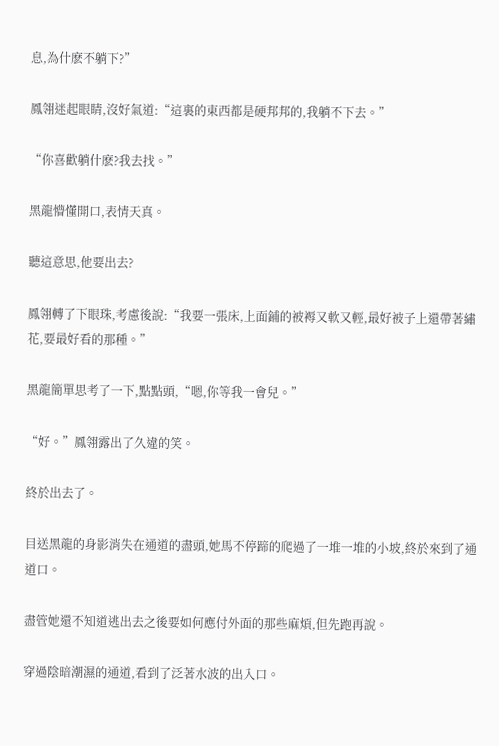息,為什麽不躺下?”

鳳翎迷起眼睛,沒好氣道:“這裏的東西都是硬邦邦的,我躺不下去。”

“你喜歡躺什麽?我去找。”

黑龍懵懂開口,表情天真。

聽這意思,他要出去?

鳳翎轉了下眼珠,考慮後說:“我要一張床,上面鋪的被褥又軟又輕,最好被子上還帶著繡花,要最好看的那種。”

黑龍簡單思考了一下,點點頭,“嗯,你等我一會兒。”

“好。”鳳翎露出了久違的笑。

終於出去了。

目送黑龍的身影消失在通道的盡頭,她馬不停蹄的爬過了一堆一堆的小坡,終於來到了通道口。

盡管她還不知道逃出去之後要如何應付外面的那些麻煩,但先跑再說。

穿過陰暗潮濕的通道,看到了泛著水波的出入口。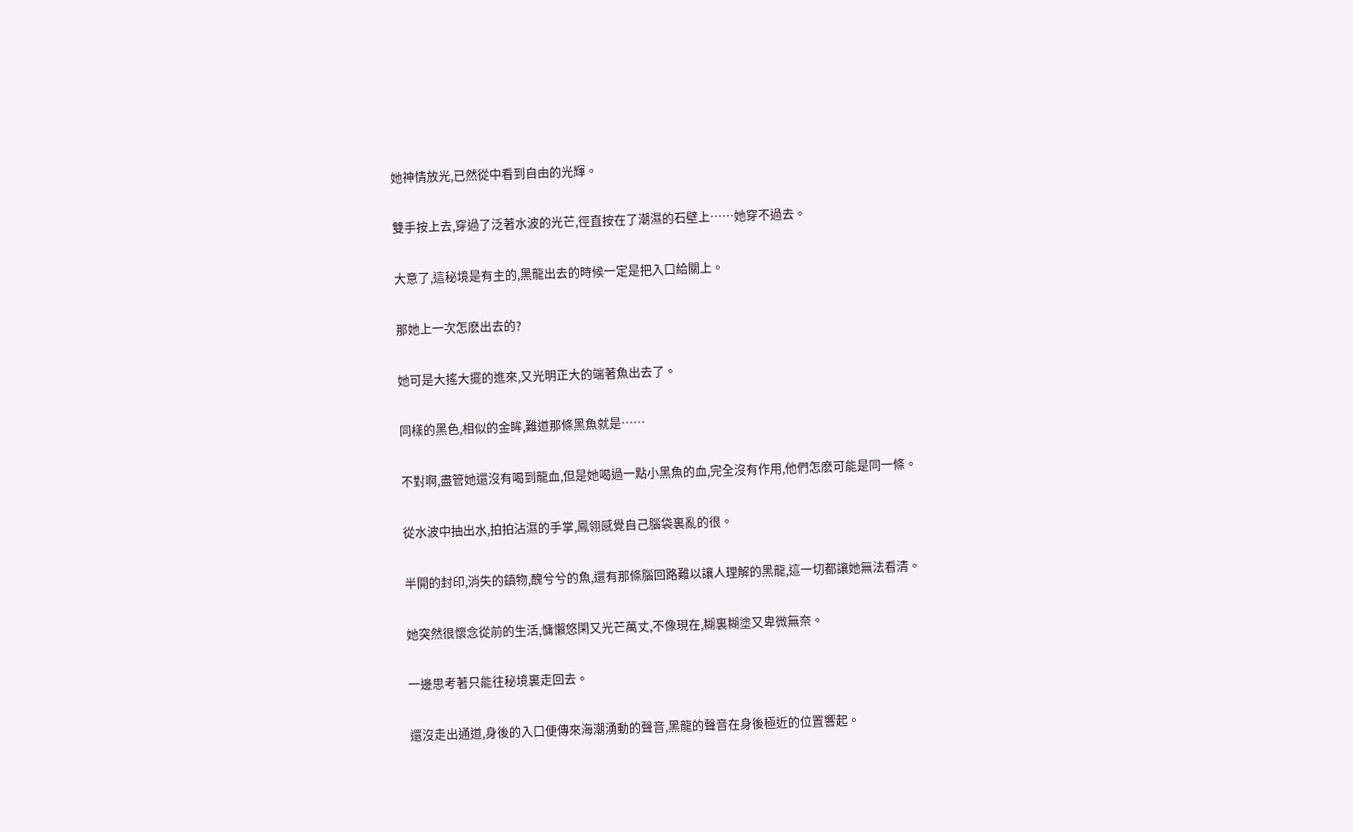她神情放光,已然從中看到自由的光輝。

雙手按上去,穿過了泛著水波的光芒,徑直按在了潮濕的石壁上……她穿不過去。

大意了,這秘境是有主的,黑龍出去的時候一定是把入口給關上。

那她上一次怎麽出去的?

她可是大搖大擺的進來,又光明正大的端著魚出去了。

同樣的黑色,相似的金眸,難道那條黑魚就是……

不對啊,盡管她還沒有喝到龍血,但是她喝過一點小黑魚的血,完全沒有作用,他們怎麽可能是同一條。

從水波中抽出水,拍拍沾濕的手掌,鳳翎感覺自己腦袋裏亂的很。

半開的封印,消失的鎮物,醜兮兮的魚,還有那條腦回路難以讓人理解的黑龍,這一切都讓她無法看清。

她突然很懷念從前的生活,慵懶悠閑又光芒萬丈,不像現在,糊裏糊塗又卑微無奈。

一邊思考著只能往秘境裏走回去。

還沒走出通道,身後的入口便傳來海潮湧動的聲音,黑龍的聲音在身後極近的位置響起。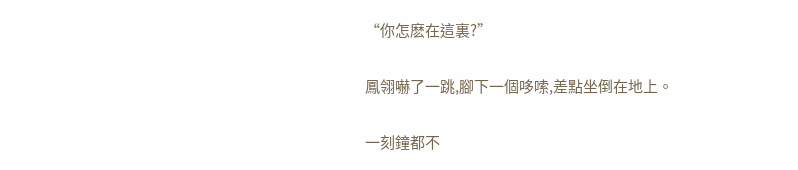“你怎麽在這裏?”

鳳翎嚇了一跳,腳下一個哆嗦,差點坐倒在地上。

一刻鐘都不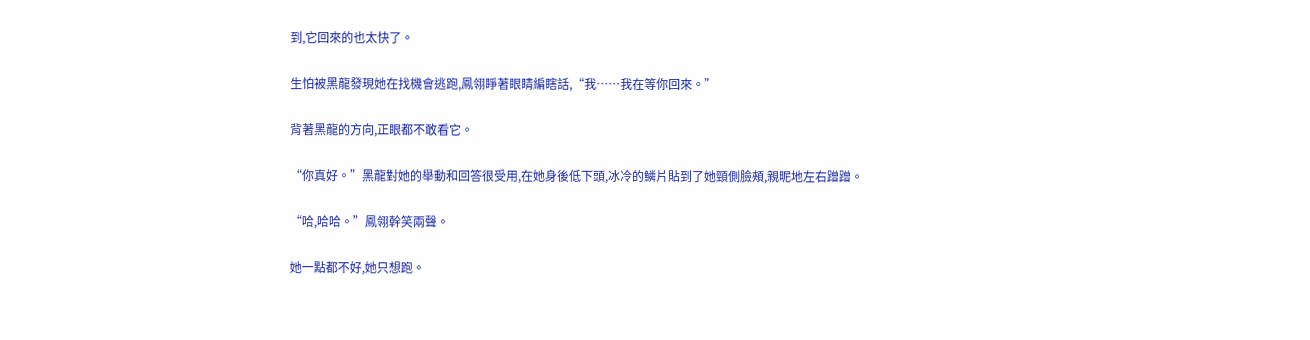到,它回來的也太快了。

生怕被黑龍發現她在找機會逃跑,鳳翎睜著眼睛編瞎話,“我……我在等你回來。”

背著黑龍的方向,正眼都不敢看它。

“你真好。”黑龍對她的舉動和回答很受用,在她身後低下頭,冰冷的鱗片貼到了她頸側臉頰,親昵地左右蹭蹭。

“哈,哈哈。”鳳翎幹笑兩聲。

她一點都不好,她只想跑。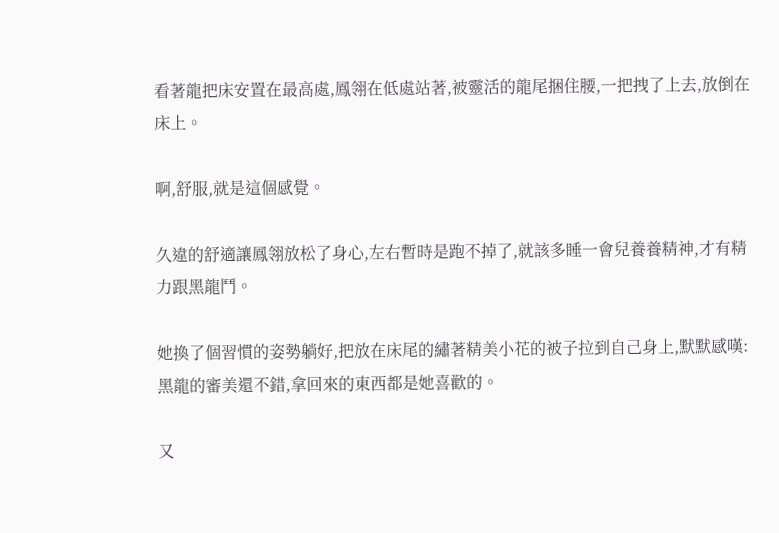看著龍把床安置在最高處,鳳翎在低處站著,被靈活的龍尾捆住腰,一把拽了上去,放倒在床上。

啊,舒服,就是這個感覺。

久違的舒適讓鳳翎放松了身心,左右暫時是跑不掉了,就該多睡一會兒養養精神,才有精力跟黑龍鬥。

她換了個習慣的姿勢躺好,把放在床尾的繡著精美小花的被子拉到自己身上,默默感嘆:黑龍的審美還不錯,拿回來的東西都是她喜歡的。

又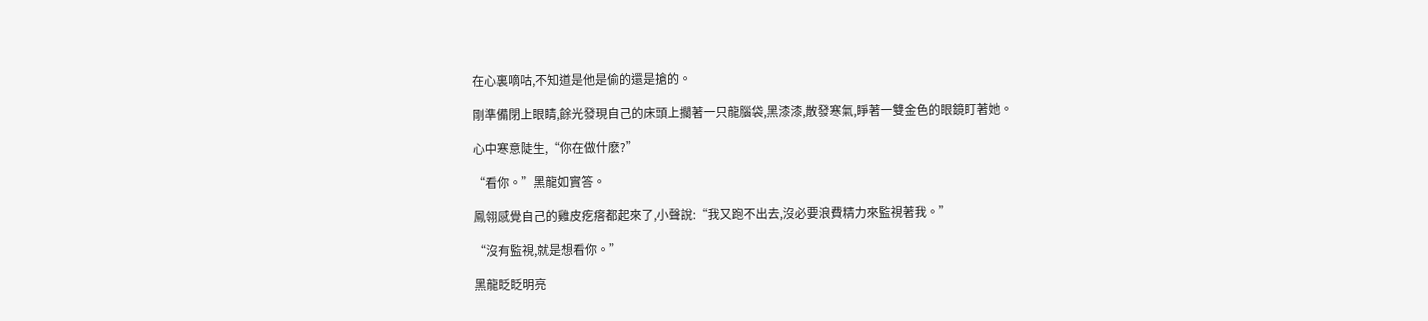在心裏嘀咕,不知道是他是偷的還是搶的。

剛準備閉上眼睛,餘光發現自己的床頭上擱著一只龍腦袋,黑漆漆,散發寒氣,睜著一雙金色的眼鏡盯著她。

心中寒意陡生,“你在做什麽?”

“看你。”黑龍如實答。

鳳翎感覺自己的雞皮疙瘩都起來了,小聲說:“我又跑不出去,沒必要浪費精力來監視著我。”

“沒有監視,就是想看你。”

黑龍眨眨明亮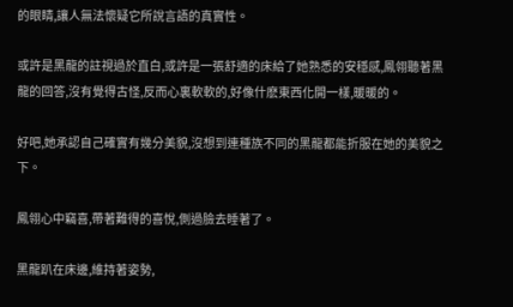的眼睛,讓人無法懷疑它所說言語的真實性。

或許是黑龍的註視過於直白,或許是一張舒適的床給了她熟悉的安穩感,鳳翎聽著黑龍的回答,沒有覺得古怪,反而心裏軟軟的,好像什麽東西化開一樣,暖暖的。

好吧,她承認自己確實有幾分美貌,沒想到連種族不同的黑龍都能折服在她的美貌之下。

鳳翎心中竊喜,帶著難得的喜悅,側過臉去睡著了。

黑龍趴在床邊,維持著姿勢,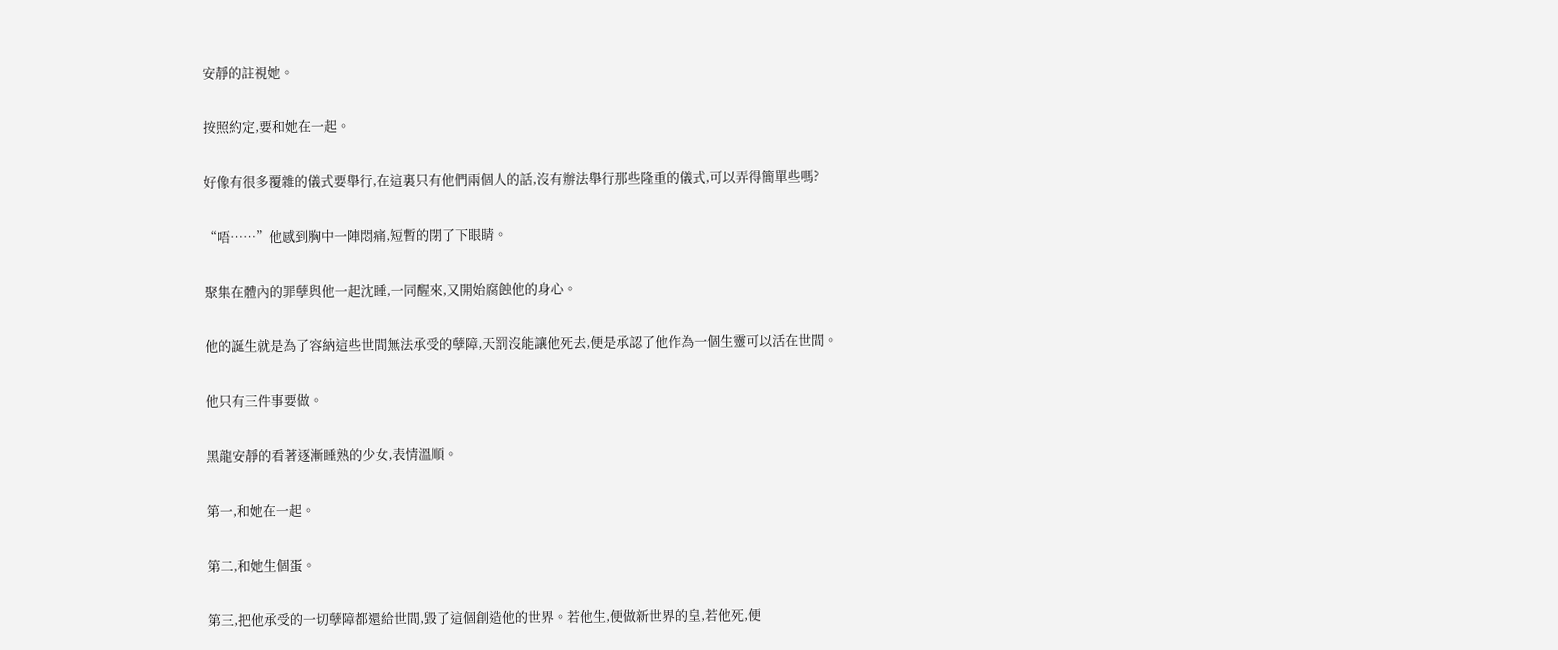安靜的註視她。

按照約定,要和她在一起。

好像有很多覆雜的儀式要舉行,在這裏只有他們兩個人的話,沒有辦法舉行那些隆重的儀式,可以弄得簡單些嗎?

“唔……”他感到胸中一陣悶痛,短暫的閉了下眼睛。

聚集在體內的罪孽與他一起沈睡,一同醒來,又開始腐蝕他的身心。

他的誕生就是為了容納這些世間無法承受的孽障,天罰沒能讓他死去,便是承認了他作為一個生靈可以活在世間。

他只有三件事要做。

黑龍安靜的看著逐漸睡熟的少女,表情溫順。

第一,和她在一起。

第二,和她生個蛋。

第三,把他承受的一切孽障都還給世間,毀了這個創造他的世界。若他生,便做新世界的皇,若他死,便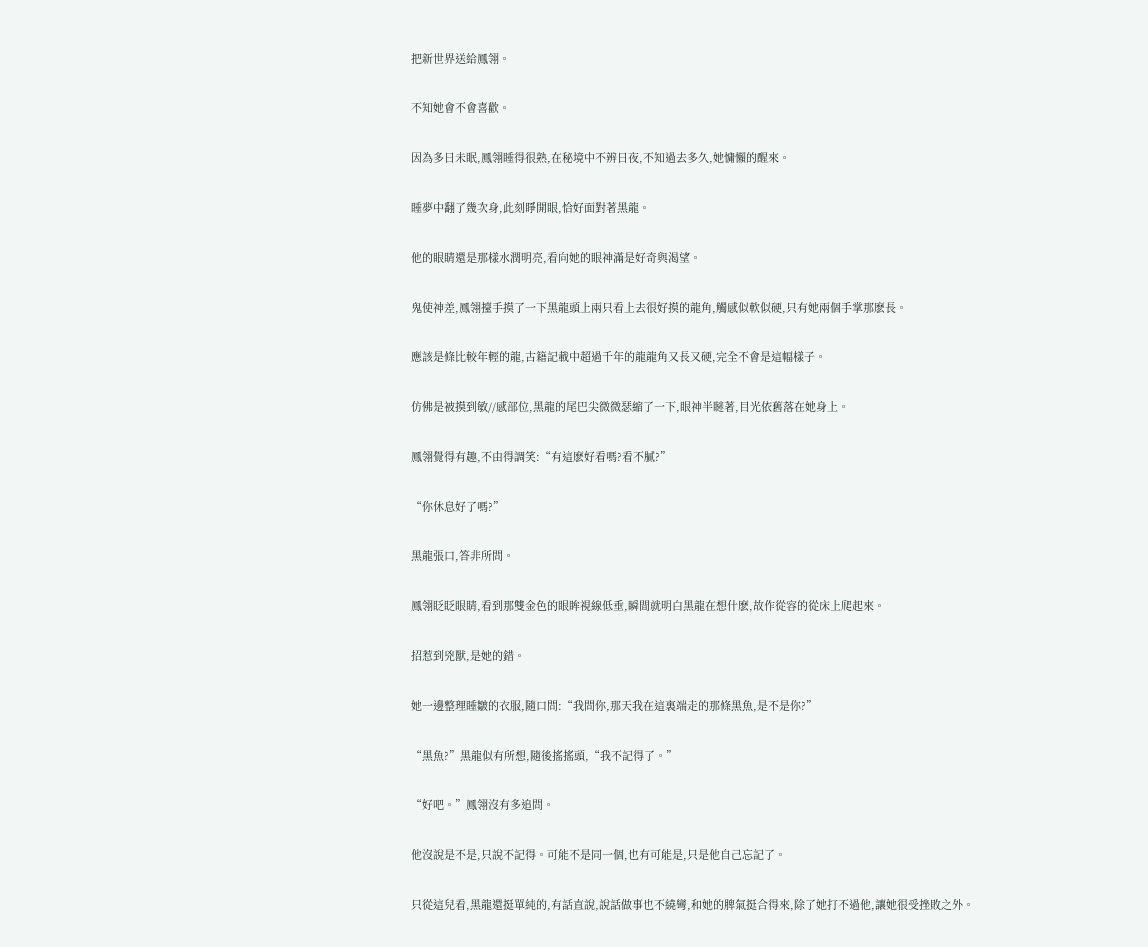把新世界送給鳳翎。

不知她會不會喜歡。

因為多日未眠,鳳翎睡得很熟,在秘境中不辨日夜,不知過去多久,她慵懶的醒來。

睡夢中翻了幾次身,此刻睜開眼,恰好面對著黑龍。

他的眼睛還是那樣水潤明亮,看向她的眼神滿是好奇與渴望。

鬼使神差,鳳翎擡手摸了一下黑龍頭上兩只看上去很好摸的龍角,觸感似軟似硬,只有她兩個手掌那麽長。

應該是條比較年輕的龍,古籍記載中超過千年的龍龍角又長又硬,完全不會是這幅樣子。

仿佛是被摸到敏//感部位,黑龍的尾巴尖微微瑟縮了一下,眼神半瞇著,目光依舊落在她身上。

鳳翎覺得有趣,不由得調笑:“有這麽好看嗎?看不膩?”

“你休息好了嗎?”

黑龍張口,答非所問。

鳳翎眨眨眼睛,看到那雙金色的眼眸視線低垂,瞬間就明白黑龍在想什麽,故作從容的從床上爬起來。

招惹到兇獸,是她的錯。

她一邊整理睡皺的衣服,隨口問:“我問你,那天我在這裏端走的那條黑魚,是不是你?”

“黑魚?”黑龍似有所想,隨後搖搖頭,“我不記得了。”

“好吧。”鳳翎沒有多追問。

他沒說是不是,只說不記得。可能不是同一個,也有可能是,只是他自己忘記了。

只從這兒看,黑龍還挺單純的,有話直說,說話做事也不繞彎,和她的脾氣挺合得來,除了她打不過他,讓她很受挫敗之外。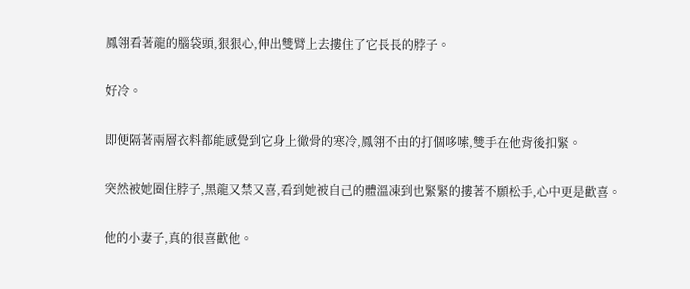鳳翎看著龍的腦袋頭,狠狠心,伸出雙臂上去摟住了它長長的脖子。

好冷。

即便隔著兩層衣料都能感覺到它身上徹骨的寒冷,鳳翎不由的打個哆嗦,雙手在他背後扣緊。

突然被她圈住脖子,黑龍又禁又喜,看到她被自己的體溫凍到也緊緊的摟著不願松手,心中更是歡喜。

他的小妻子,真的很喜歡他。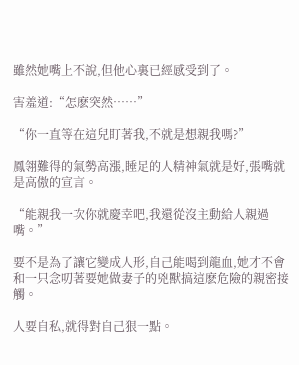雖然她嘴上不說,但他心裏已經感受到了。

害羞道:“怎麽突然……”

“你一直等在這兒盯著我,不就是想親我嗎?”

鳳翎難得的氣勢高漲,睡足的人精神氣就是好,張嘴就是高傲的宣言。

“能親我一次你就慶幸吧,我還從沒主動給人親過嘴。”

要不是為了讓它變成人形,自己能喝到龍血,她才不會和一只念叨著要她做妻子的兇獸搞這麽危險的親密接觸。

人要自私,就得對自己狠一點。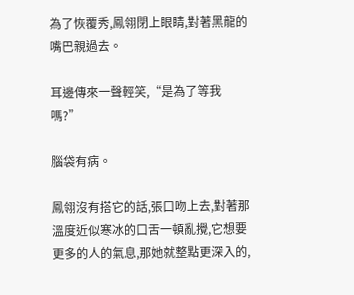為了恢覆秀,鳳翎閉上眼睛,對著黑龍的嘴巴親過去。

耳邊傳來一聲輕笑,“是為了等我嗎?”

腦袋有病。

鳳翎沒有搭它的話,張口吻上去,對著那溫度近似寒冰的口舌一頓亂攪,它想要更多的人的氣息,那她就整點更深入的,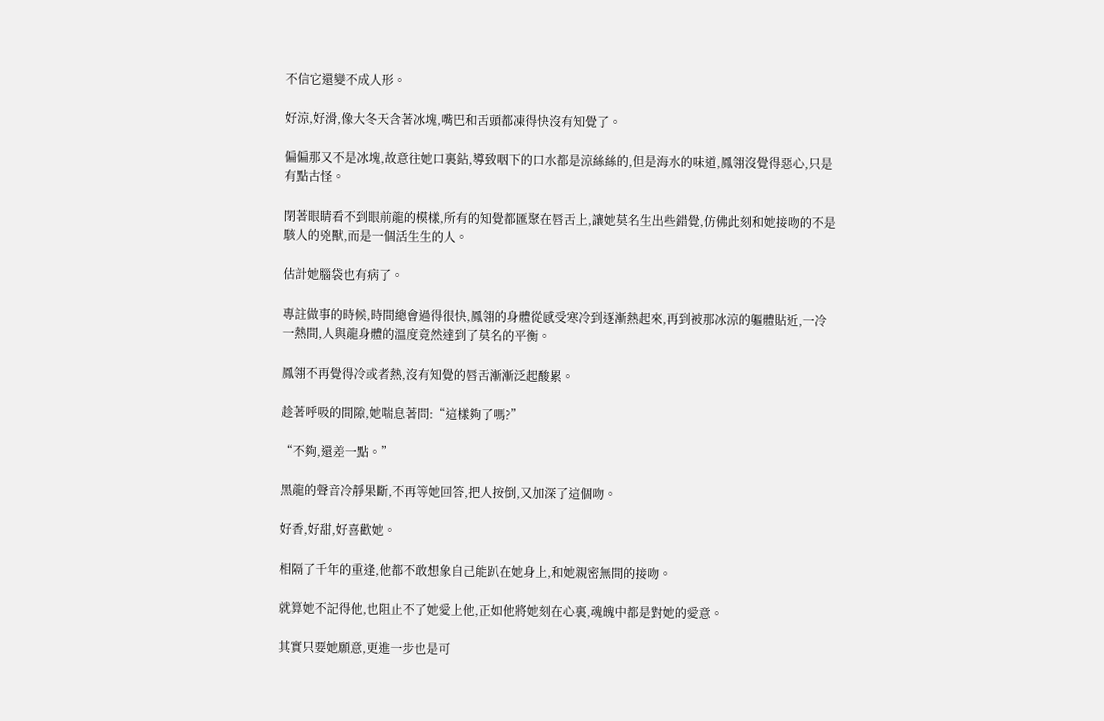不信它還變不成人形。

好涼,好滑,像大冬天含著冰塊,嘴巴和舌頭都凍得快沒有知覺了。

偏偏那又不是冰塊,故意往她口裏鉆,導致咽下的口水都是涼絲絲的,但是海水的味道,鳳翎沒覺得惡心,只是有點古怪。

閉著眼睛看不到眼前龍的模樣,所有的知覺都匯聚在唇舌上,讓她莫名生出些錯覺,仿佛此刻和她接吻的不是駭人的兇獸,而是一個活生生的人。

估計她腦袋也有病了。

專註做事的時候,時間總會過得很快,鳳翎的身體從感受寒冷到逐漸熱起來,再到被那冰涼的軀體貼近,一冷一熱間,人與龍身體的溫度竟然達到了莫名的平衡。

鳳翎不再覺得冷或者熱,沒有知覺的唇舌漸漸泛起酸累。

趁著呼吸的間隙,她喘息著問:“這樣夠了嗎?”

“不夠,還差一點。”

黑龍的聲音冷靜果斷,不再等她回答,把人按倒,又加深了這個吻。

好香,好甜,好喜歡她。

相隔了千年的重逢,他都不敢想象自己能趴在她身上,和她親密無間的接吻。

就算她不記得他,也阻止不了她愛上他,正如他將她刻在心裏,魂魄中都是對她的愛意。

其實只要她願意,更進一步也是可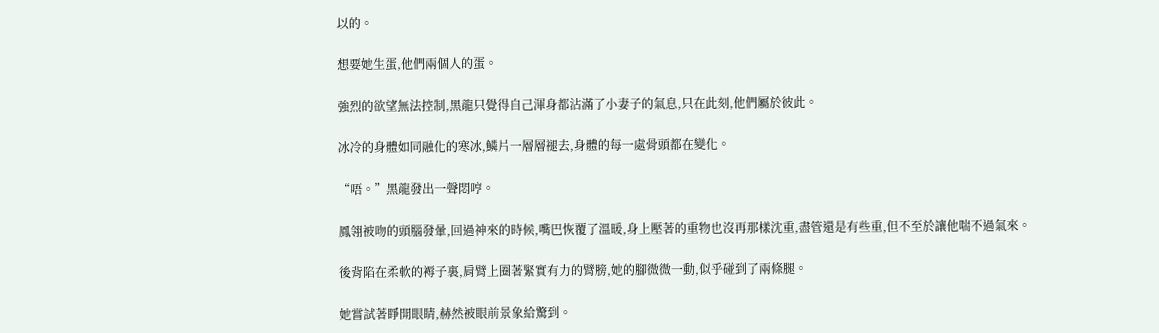以的。

想要她生蛋,他們兩個人的蛋。

強烈的欲望無法控制,黑龍只覺得自己渾身都沾滿了小妻子的氣息,只在此刻,他們屬於彼此。

冰冷的身體如同融化的寒冰,鱗片一層層褪去,身體的每一處骨頭都在變化。

“唔。”黑龍發出一聲悶哼。

鳳翎被吻的頭腦發暈,回過神來的時候,嘴巴恢覆了溫暖,身上壓著的重物也沒再那樣沈重,盡管還是有些重,但不至於讓他喘不過氣來。

後背陷在柔軟的褥子裏,肩臂上圈著緊實有力的臂膀,她的腳微微一動,似乎碰到了兩條腿。

她嘗試著睜開眼睛,赫然被眼前景象給驚到。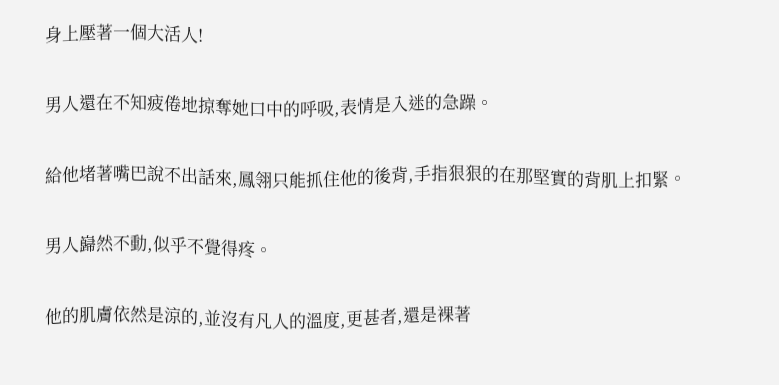身上壓著一個大活人!

男人還在不知疲倦地掠奪她口中的呼吸,表情是入迷的急躁。

給他堵著嘴巴說不出話來,鳳翎只能抓住他的後背,手指狠狠的在那堅實的背肌上扣緊。

男人巋然不動,似乎不覺得疼。

他的肌膚依然是涼的,並沒有凡人的溫度,更甚者,還是裸著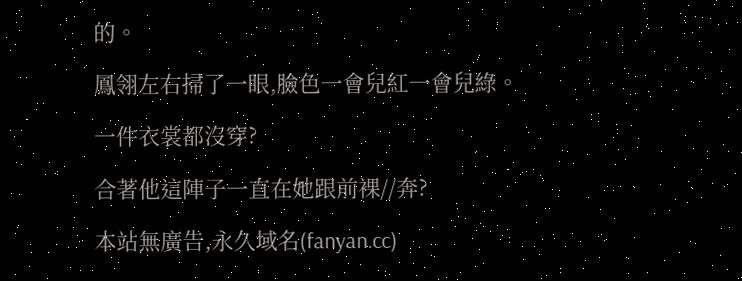的。

鳳翎左右掃了一眼,臉色一會兒紅一會兒綠。

一件衣裳都沒穿?

合著他這陣子一直在她跟前裸//奔?

本站無廣告,永久域名(fanyan.cc)